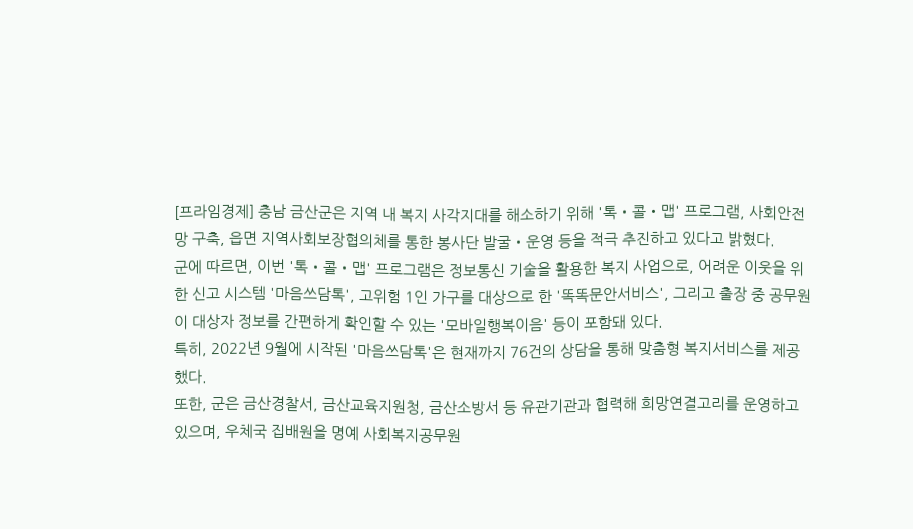[프라임경제] 충남 금산군은 지역 내 복지 사각지대를 해소하기 위해 '톡‧콜‧맵' 프로그램, 사회안전망 구축, 읍면 지역사회보장협의체를 통한 봉사단 발굴‧운영 등을 적극 추진하고 있다고 밝혔다.
군에 따르면, 이번 '톡‧콜‧맵' 프로그램은 정보통신 기술을 활용한 복지 사업으로, 어려운 이웃을 위한 신고 시스템 '마음쓰담톡', 고위험 1인 가구를 대상으로 한 '똑똑문안서비스', 그리고 출장 중 공무원이 대상자 정보를 간편하게 확인할 수 있는 '모바일행복이음' 등이 포함돼 있다.
특히, 2022년 9월에 시작된 '마음쓰담톡'은 현재까지 76건의 상담을 통해 맞춤형 복지서비스를 제공했다.
또한, 군은 금산경찰서, 금산교육지원청, 금산소방서 등 유관기관과 협력해 희망연결고리를 운영하고 있으며, 우체국 집배원을 명예 사회복지공무원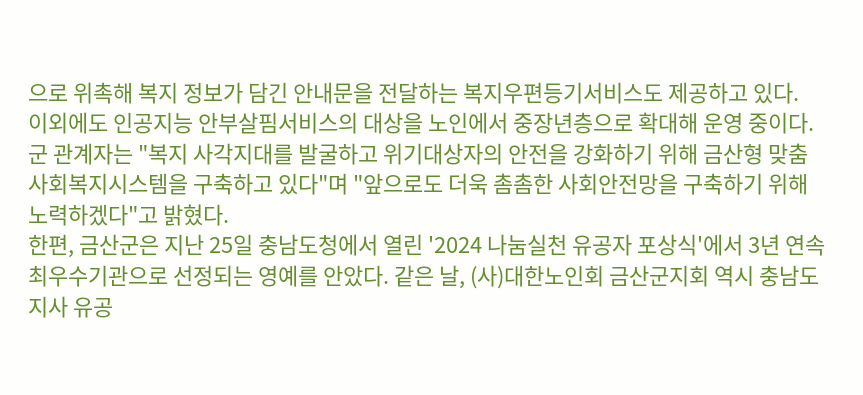으로 위촉해 복지 정보가 담긴 안내문을 전달하는 복지우편등기서비스도 제공하고 있다.
이외에도 인공지능 안부살핌서비스의 대상을 노인에서 중장년층으로 확대해 운영 중이다.
군 관계자는 "복지 사각지대를 발굴하고 위기대상자의 안전을 강화하기 위해 금산형 맞춤 사회복지시스템을 구축하고 있다"며 "앞으로도 더욱 촘촘한 사회안전망을 구축하기 위해 노력하겠다"고 밝혔다.
한편, 금산군은 지난 25일 충남도청에서 열린 '2024 나눔실천 유공자 포상식'에서 3년 연속 최우수기관으로 선정되는 영예를 안았다. 같은 날, (사)대한노인회 금산군지회 역시 충남도지사 유공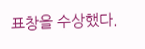표창을 수상했다.